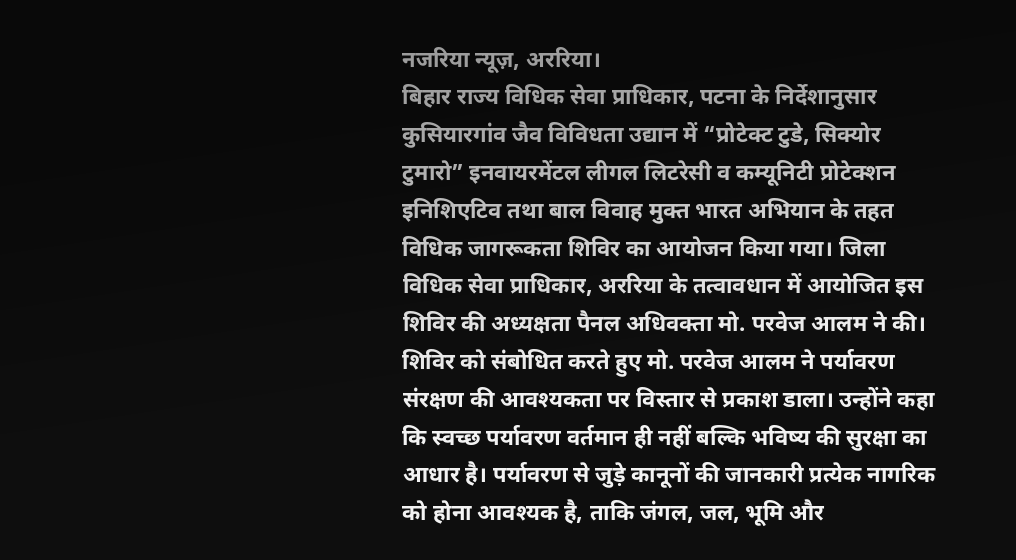नजरिया न्यूज़, अररिया।
बिहार राज्य विधिक सेवा प्राधिकार, पटना के निर्देशानुसार कुसियारगांव जैव विविधता उद्यान में “प्रोटेक्ट टुडे, सिक्योर टुमारो” इनवायरमेंटल लीगल लिटरेसी व कम्यूनिटी प्रोटेक्शन इनिशिएटिव तथा बाल विवाह मुक्त भारत अभियान के तहत विधिक जागरूकता शिविर का आयोजन किया गया। जिला विधिक सेवा प्राधिकार, अररिया के तत्वावधान में आयोजित इस शिविर की अध्यक्षता पैनल अधिवक्ता मो. परवेज आलम ने की।
शिविर को संबोधित करते हुए मो. परवेज आलम ने पर्यावरण संरक्षण की आवश्यकता पर विस्तार से प्रकाश डाला। उन्होंने कहा कि स्वच्छ पर्यावरण वर्तमान ही नहीं बल्कि भविष्य की सुरक्षा का आधार है। पर्यावरण से जुड़े कानूनों की जानकारी प्रत्येक नागरिक को होना आवश्यक है, ताकि जंगल, जल, भूमि और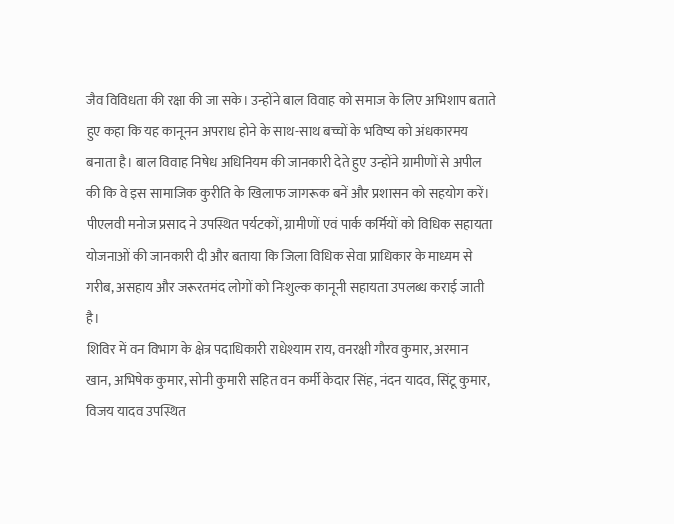जैव विविधता की रक्षा की जा सके। उन्होंने बाल विवाह को समाज के लिए अभिशाप बताते हुए कहा कि यह कानूनन अपराध होने के साथ-साथ बच्चों के भविष्य को अंधकारमय बनाता है। बाल विवाह निषेध अधिनियम की जानकारी देते हुए उन्होंने ग्रामीणों से अपील की कि वे इस सामाजिक कुरीति के खिलाफ जागरूक बनें और प्रशासन को सहयोग करें।
पीएलवी मनोज प्रसाद ने उपस्थित पर्यटकों, ग्रामीणों एवं पार्क कर्मियों को विधिक सहायता योजनाओं की जानकारी दी और बताया कि जिला विधिक सेवा प्राधिकार के माध्यम से गरीब, असहाय और जरूरतमंद लोगों को निःशुल्क कानूनी सहायता उपलब्ध कराई जाती है।
शिविर में वन विभाग के क्षेत्र पदाधिकारी राधेश्याम राय, वनरक्षी गौरव कुमार, अरमान खान, अभिषेक कुमार, सोनी कुमारी सहित वन कर्मी केदार सिंह, नंदन यादव, सिंटू कुमार, विजय यादव उपस्थित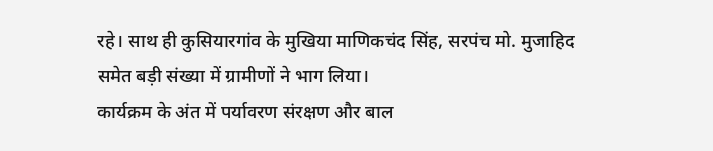रहे। साथ ही कुसियारगांव के मुखिया माणिकचंद सिंह, सरपंच मो. मुजाहिद समेत बड़ी संख्या में ग्रामीणों ने भाग लिया।
कार्यक्रम के अंत में पर्यावरण संरक्षण और बाल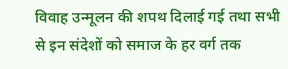विवाह उन्मूलन की शपथ दिलाई गई तथा सभी से इन संदेशों को समाज के हर वर्ग तक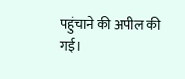पहुंचाने की अपील की गई।